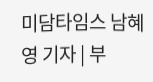미담타임스 남혜영 기자 | 부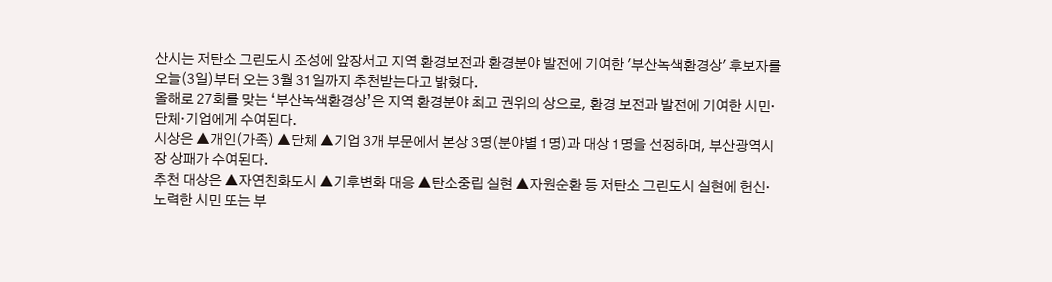산시는 저탄소 그린도시 조성에 앞장서고 지역 환경보전과 환경분야 발전에 기여한 '부산녹색환경상' 후보자를 오늘(3일)부터 오는 3월 31일까지 추천받는다고 밝혔다.
올해로 27회를 맞는 ‘부산녹색환경상’은 지역 환경분야 최고 권위의 상으로, 환경 보전과 발전에 기여한 시민·단체·기업에게 수여된다.
시상은 ▲개인(가족) ▲단체 ▲기업 3개 부문에서 본상 3명(분야별 1명)과 대상 1명을 선정하며, 부산광역시장 상패가 수여된다.
추천 대상은 ▲자연친화도시 ▲기후변화 대응 ▲탄소중립 실현 ▲자원순환 등 저탄소 그린도시 실현에 헌신·노력한 시민 또는 부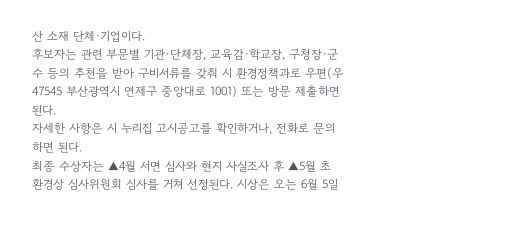산 소재 단체·기업이다.
후보자는 관련 부문별 기관·단체장, 교육감·학교장, 구청장·군수 등의 추천을 받아 구비서류를 갖춰 시 환경정책과로 우편(우 47545 부산광역시 연제구 중앙대로 1001) 또는 방문 제출하면 된다.
자세한 사항은 시 누리집 고시공고를 확인하거나, 전화로 문의하면 된다.
최종 수상자는 ▲4월 서면 심사와 현지 사실조사 후 ▲5월 초 환경상 심사위원회 심사를 거쳐 선정된다. 시상은 오는 6월 5일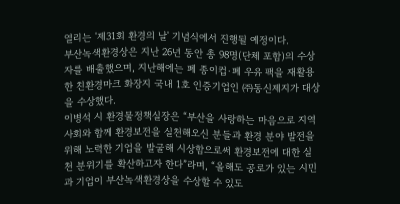열리는 '제31회 환경의 날' 기념식에서 진행될 예정이다.
부산녹색환경상은 지난 26년 동안 총 98명(단체 포함)의 수상자를 배출했으며, 지난해에는 폐 종이컵·폐 우유 팩을 재활용한 친환경마크 화장지 국내 1호 인증기업인 ㈜동신제지가 대상을 수상했다.
이병석 시 환경물정책실장은 “부산을 사랑하는 마음으로 지역사회와 함께 환경보전을 실천해오신 분들과 환경 분야 발전을 위해 노력한 기업을 발굴해 시상함으로써 환경보전에 대한 실천 분위기를 확산하고자 한다”라며, “올해도 공로가 있는 시민과 기업이 부산녹색환경상을 수상할 수 있도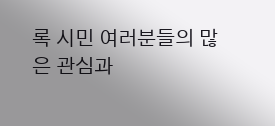록 시민 여러분들의 많은 관심과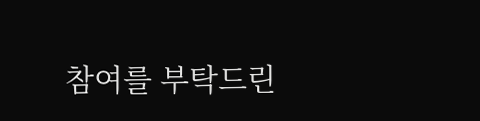참여를 부탁드린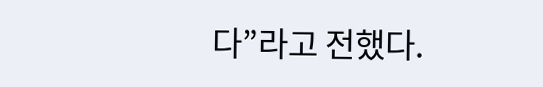다”라고 전했다.